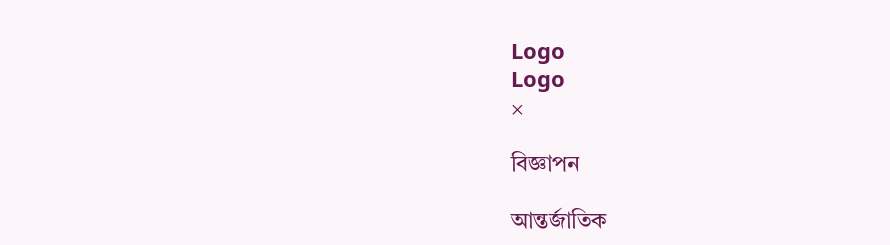Logo
Logo
×

বিজ্ঞাপন

আন্তর্জাতিক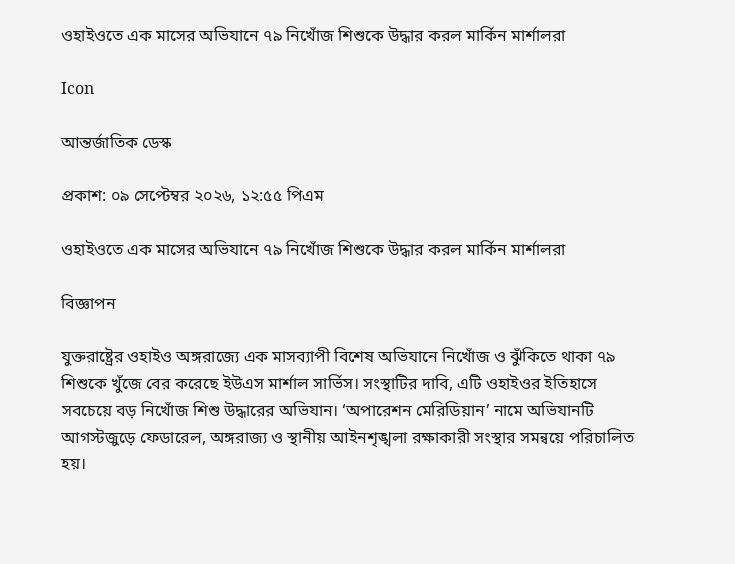ওহাইওতে এক মাসের অভিযানে ৭৯ নিখোঁজ শিশুকে উদ্ধার করল মার্কিন মার্শালরা

Icon

আন্তর্জাতিক ডেস্ক

প্রকাশ: ০৯ সেপ্টেম্বর ২০২৬, ১২:৫৫ পিএম

ওহাইওতে এক মাসের অভিযানে ৭৯ নিখোঁজ শিশুকে উদ্ধার করল মার্কিন মার্শালরা

বিজ্ঞাপন

যুক্তরাষ্ট্রের ওহাইও অঙ্গরাজ্যে এক মাসব্যাপী বিশেষ অভিযানে নিখোঁজ ও ঝুঁকিতে থাকা ৭৯ শিশুকে খুঁজে বের করেছে ইউএস মার্শাল সার্ভিস। সংস্থাটির দাবি, এটি ওহাইওর ইতিহাসে সবচেয়ে বড় নিখোঁজ শিশু উদ্ধারের অভিযান। ‘অপারেশন মেরিডিয়ান’ নামে অভিযানটি আগস্টজুড়ে ফেডারেল, অঙ্গরাজ্য ও স্থানীয় আইনশৃঙ্খলা রক্ষাকারী সংস্থার সমন্বয়ে পরিচালিত হয়।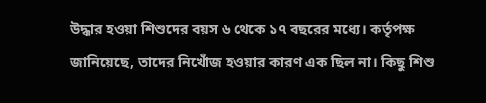উদ্ধার হওয়া শিশুদের বয়স ৬ থেকে ১৭ বছরের মধ্যে। কর্তৃপক্ষ জানিয়েছে, তাদের নিখোঁজ হওয়ার কারণ এক ছিল না। কিছু শিশু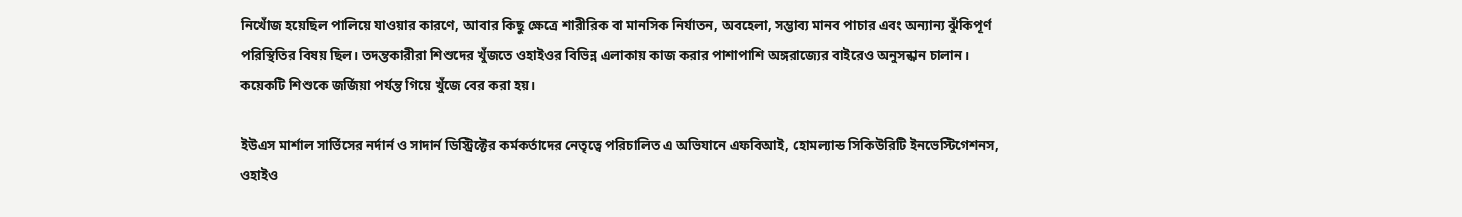নিখোঁজ হয়েছিল পালিয়ে যাওয়ার কারণে, আবার কিছু ক্ষেত্রে শারীরিক বা মানসিক নির্যাতন, অবহেলা, সম্ভাব্য মানব পাচার এবং অন্যান্য ঝুঁকিপূর্ণ পরিস্থিতির বিষয় ছিল। তদন্তকারীরা শিশুদের খুঁজতে ওহাইওর বিভিন্ন এলাকায় কাজ করার পাশাপাশি অঙ্গরাজ্যের বাইরেও অনুসন্ধান চালান। কয়েকটি শিশুকে জর্জিয়া পর্যন্ত গিয়ে খুঁজে বের করা হয়।

ইউএস মার্শাল সার্ভিসের নর্দার্ন ও সাদার্ন ডিস্ট্রিক্টের কর্মকর্তাদের নেতৃত্বে পরিচালিত এ অভিযানে এফবিআই, হোমল্যান্ড সিকিউরিটি ইনভেস্টিগেশনস, ওহাইও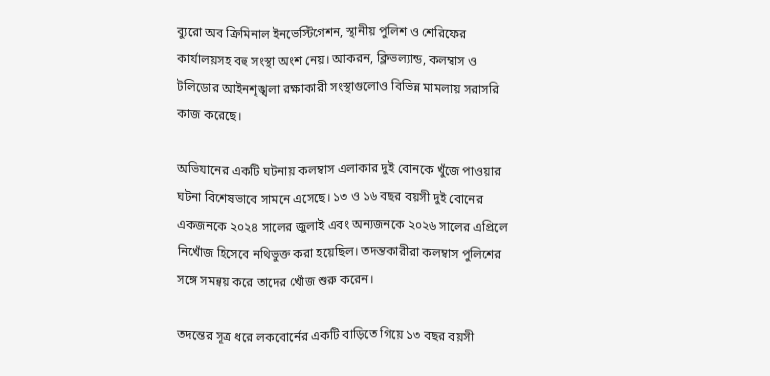ব্যুরো অব ক্রিমিনাল ইনভেস্টিগেশন, স্থানীয় পুলিশ ও শেরিফের কার্যালয়সহ বহু সংস্থা অংশ নেয়। আকরন, ক্লিভল্যান্ড, কলম্বাস ও টলিডোর আইনশৃঙ্খলা রক্ষাকারী সংস্থাগুলোও বিভিন্ন মামলায় সরাসরি কাজ করেছে।

অভিযানের একটি ঘটনায় কলম্বাস এলাকার দুই বোনকে খুঁজে পাওয়ার ঘটনা বিশেষভাবে সামনে এসেছে। ১৩ ও ১৬ বছর বয়সী দুই বোনের একজনকে ২০২৪ সালের জুলাই এবং অন্যজনকে ২০২৬ সালের এপ্রিলে নিখোঁজ হিসেবে নথিভুক্ত করা হয়েছিল। তদন্তকারীরা কলম্বাস পুলিশের সঙ্গে সমন্বয় করে তাদের খোঁজ শুরু করেন।

তদন্তের সূত্র ধরে লকবোর্নের একটি বাড়িতে গিয়ে ১৩ বছর বয়সী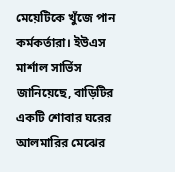মেয়েটিকে খুঁজে পান কর্মকর্তারা। ইউএস মার্শাল সার্ভিস জানিয়েছে, বাড়িটির একটি শোবার ঘরের আলমারির মেঝের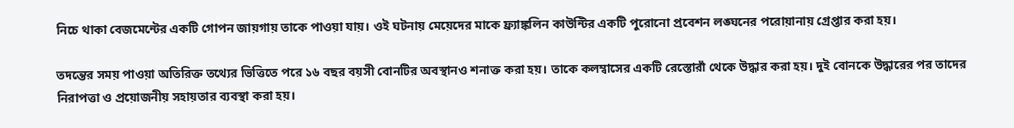নিচে থাকা বেজমেন্টের একটি গোপন জায়গায় তাকে পাওয়া যায়। ওই ঘটনায় মেয়েদের মাকে ফ্র্যাঙ্কলিন কাউন্টির একটি পুরোনো প্রবেশন লঙ্ঘনের পরোয়ানায় গ্রেপ্তার করা হয়।

তদন্তের সময় পাওয়া অতিরিক্ত তথ্যের ভিত্তিতে পরে ১৬ বছর বয়সী বোনটির অবস্থানও শনাক্ত করা হয়। তাকে কলম্বাসের একটি রেস্তোরাঁ থেকে উদ্ধার করা হয়। দুই বোনকে উদ্ধারের পর তাদের নিরাপত্তা ও প্রয়োজনীয় সহায়তার ব্যবস্থা করা হয়।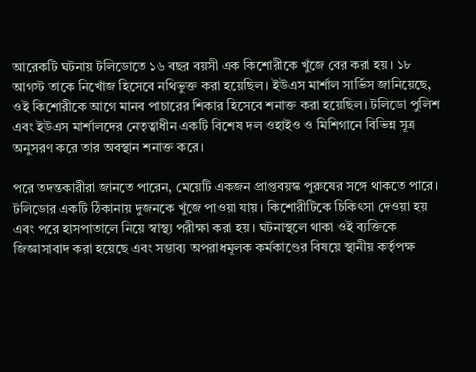আরেকটি ঘটনায় টলিডোতে ১৬ বছর বয়সী এক কিশোরীকে খুঁজে বের করা হয়। ১৮ আগস্ট তাকে নিখোঁজ হিসেবে নথিভুক্ত করা হয়েছিল। ইউএস মার্শাল সার্ভিস জানিয়েছে, ওই কিশোরীকে আগে মানব পাচারের শিকার হিসেবে শনাক্ত করা হয়েছিল। টলিডো পুলিশ এবং ইউএস মার্শালদের নেতৃত্বাধীন একটি বিশেষ দল ওহাইও ও মিশিগানে বিভিন্ন সূত্র অনুসরণ করে তার অবস্থান শনাক্ত করে।

পরে তদন্তকারীরা জানতে পারেন, মেয়েটি একজন প্রাপ্তবয়স্ক পুরুষের সঙ্গে থাকতে পারে। টলিডোর একটি ঠিকানায় দুজনকে খুঁজে পাওয়া যায়। কিশোরীটিকে চিকিৎসা দেওয়া হয় এবং পরে হাসপাতালে নিয়ে স্বাস্থ্য পরীক্ষা করা হয়। ঘটনাস্থলে থাকা ওই ব্যক্তিকে জিজ্ঞাসাবাদ করা হয়েছে এবং সম্ভাব্য অপরাধমূলক কর্মকাণ্ডের বিষয়ে স্থানীয় কর্তৃপক্ষ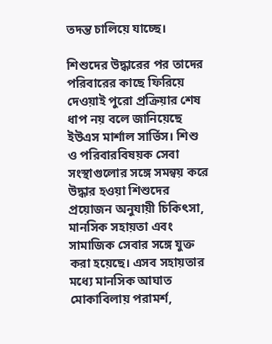তদন্ত চালিয়ে যাচ্ছে।

শিশুদের উদ্ধারের পর তাদের পরিবারের কাছে ফিরিয়ে দেওয়াই পুরো প্রক্রিয়ার শেষ ধাপ নয় বলে জানিয়েছে ইউএস মার্শাল সার্ভিস। শিশু ও পরিবারবিষয়ক সেবা সংস্থাগুলোর সঙ্গে সমন্বয় করে উদ্ধার হওয়া শিশুদের প্রয়োজন অনুযায়ী চিকিৎসা, মানসিক সহায়তা এবং সামাজিক সেবার সঙ্গে যুক্ত করা হয়েছে। এসব সহায়তার মধ্যে মানসিক আঘাত মোকাবিলায় পরামর্শ,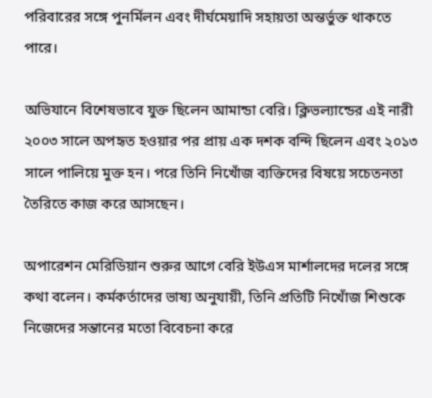পরিবারের সঙ্গে পুনর্মিলন এবং দীর্ঘমেয়াদি সহায়তা অন্তর্ভুক্ত থাকতে পারে।

অভিযানে বিশেষভাবে যুক্ত ছিলেন আমান্ডা বেরি। ক্লিভল্যান্ডের এই নারী ২০০৩ সালে অপহৃত হওয়ার পর প্রায় এক দশক বন্দি ছিলেন এবং ২০১৩ সালে পালিয়ে মুক্ত হন। পরে তিনি নিখোঁজ ব্যক্তিদের বিষয়ে সচেতনতা তৈরিতে কাজ করে আসছেন।

অপারেশন মেরিডিয়ান শুরুর আগে বেরি ইউএস মার্শালদের দলের সঙ্গে কথা বলেন। কর্মকর্তাদের ভাষ্য অনুযায়ী, তিনি প্রতিটি নিখোঁজ শিশুকে নিজেদের সন্তানের মতো বিবেচনা করে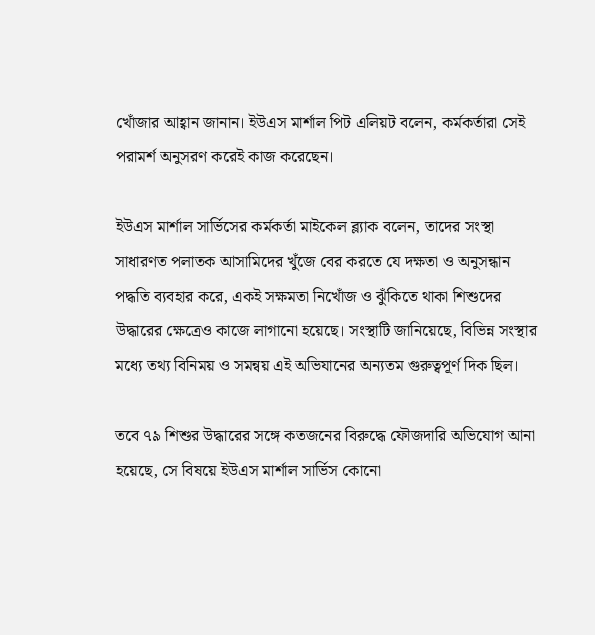খোঁজার আহ্বান জানান। ইউএস মার্শাল পিট এলিয়ট বলেন, কর্মকর্তারা সেই পরামর্শ অনুসরণ করেই কাজ করেছেন।

ইউএস মার্শাল সার্ভিসের কর্মকর্তা মাইকেল ব্ল্যাক বলেন, তাদের সংস্থা সাধারণত পলাতক আসামিদের খুঁজে বের করতে যে দক্ষতা ও অনুসন্ধান পদ্ধতি ব্যবহার করে, একই সক্ষমতা নিখোঁজ ও ঝুঁকিতে থাকা শিশুদের উদ্ধারের ক্ষেত্রেও কাজে লাগানো হয়েছে। সংস্থাটি জানিয়েছে, বিভিন্ন সংস্থার মধ্যে তথ্য বিনিময় ও সমন্বয় এই অভিযানের অন্যতম গুরুত্বপূর্ণ দিক ছিল।

তবে ৭৯ শিশুর উদ্ধারের সঙ্গে কতজনের বিরুদ্ধে ফৌজদারি অভিযোগ আনা হয়েছে, সে বিষয়ে ইউএস মার্শাল সার্ভিস কোনো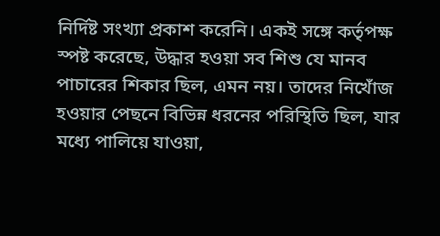নির্দিষ্ট সংখ্যা প্রকাশ করেনি। একই সঙ্গে কর্তৃপক্ষ স্পষ্ট করেছে, উদ্ধার হওয়া সব শিশু যে মানব পাচারের শিকার ছিল, এমন নয়। তাদের নিখোঁজ হওয়ার পেছনে বিভিন্ন ধরনের পরিস্থিতি ছিল, যার মধ্যে পালিয়ে যাওয়া,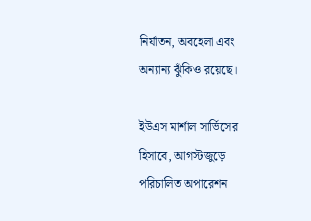নির্যাতন, অবহেলা এবং অন্যান্য ঝুঁকিও রয়েছে।

ইউএস মার্শাল সার্ভিসের হিসাবে, আগস্টজুড়ে পরিচালিত অপারেশন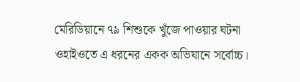মেরিডিয়ানে ৭৯ শিশুকে খুঁজে পাওয়ার ঘটনা ওহাইওতে এ ধরনের একক অভিযানে সর্বোচ্চ।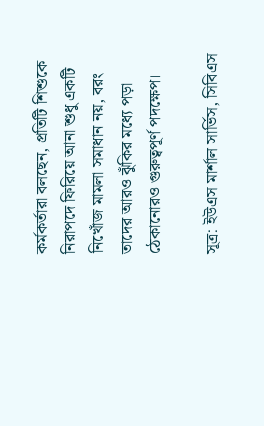কর্মকর্তারা বলছেন, প্রতিটি শিশুকে নিরাপদে ফিরিয়ে আনা শুধু একটি নিখোঁজ মামলা সমাধান নয়, বরং তাদের আরও ঝুঁকির মধ্যে পড়া ঠেকানোরও গুরুত্বপূর্ণ পদক্ষেপ।

সূত্র: ইউএস মার্শাল সার্ভিস, সিবিএস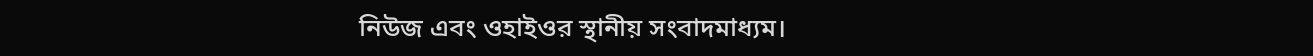নিউজ এবং ওহাইওর স্থানীয় সংবাদমাধ্যম।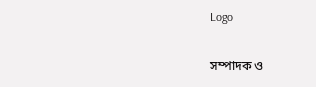Logo

সম্পাদক ও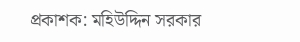প্রকাশক: মহিউদ্দিন সরকার